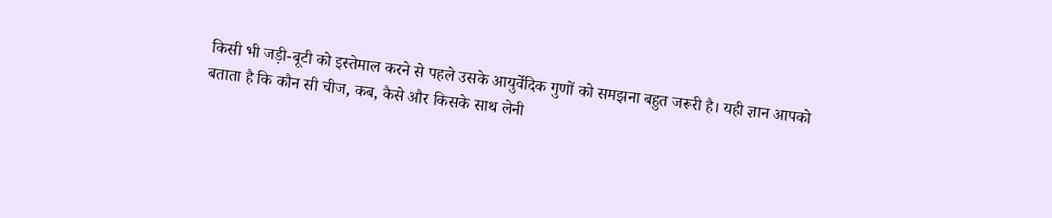किसी भी जड़ी-बूटी को इस्तेमाल करने से पहले उसके आयुर्वेदिक गुणों को समझना बहुत जरूरी है। यही ज्ञान आपको बताता है कि कौन सी चीज, कब, कैसे और किसके साथ लेनी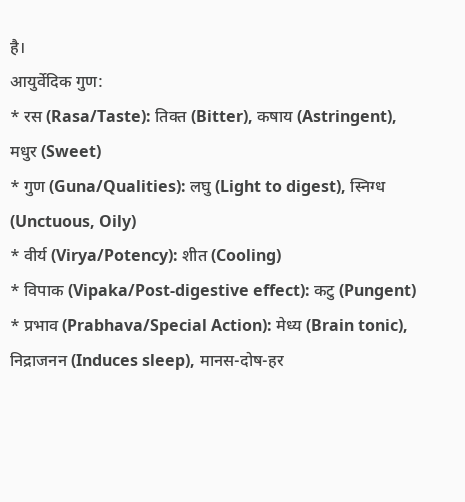है।
आयुर्वेदिक गुण:
* रस (Rasa/Taste): तिक्त (Bitter), कषाय (Astringent), मधुर (Sweet)
* गुण (Guna/Qualities): लघु (Light to digest), स्निग्ध (Unctuous, Oily)
* वीर्य (Virya/Potency): शीत (Cooling)
* विपाक (Vipaka/Post-digestive effect): कटु (Pungent)
* प्रभाव (Prabhava/Special Action): मेध्य (Brain tonic), निद्राजनन (Induces sleep), मानस-दोष-हर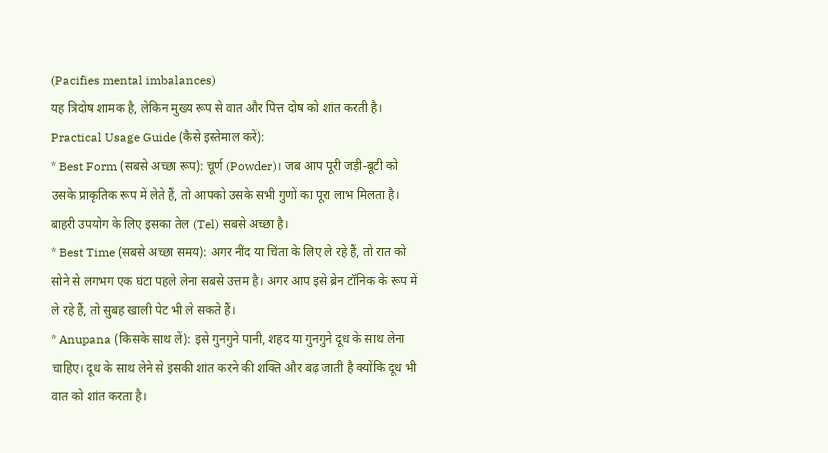(Pacifies mental imbalances)
यह त्रिदोष शामक है, लेकिन मुख्य रूप से वात और पित्त दोष को शांत करती है।
Practical Usage Guide (कैसे इस्तेमाल करें):
* Best Form (सबसे अच्छा रूप): चूर्ण (Powder)। जब आप पूरी जड़ी-बूटी को उसके प्राकृतिक रूप में लेते हैं, तो आपको उसके सभी गुणों का पूरा लाभ मिलता है। बाहरी उपयोग के लिए इसका तेल (Tel) सबसे अच्छा है।
* Best Time (सबसे अच्छा समय): अगर नींद या चिंता के लिए ले रहे हैं, तो रात को सोने से लगभग एक घंटा पहले लेना सबसे उत्तम है। अगर आप इसे ब्रेन टॉनिक के रूप में ले रहे हैं, तो सुबह खाली पेट भी ले सकते हैं।
* Anupana (किसके साथ लें): इसे गुनगुने पानी, शहद या गुनगुने दूध के साथ लेना चाहिए। दूध के साथ लेने से इसकी शांत करने की शक्ति और बढ़ जाती है क्योंकि दूध भी वात को शांत करता है।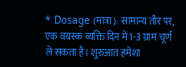* Dosage (मात्रा): सामान्य तौर पर, एक वयस्क व्यक्ति दिन में 1-3 ग्राम चूर्ण ले सकता है। शुरुआत हमेशा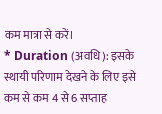कम मात्रा से करें।
* Duration (अवधि): इसके स्थायी परिणाम देखने के लिए इसे कम से कम 4 से 6 सप्ताह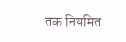तक नियमित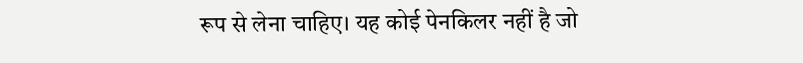रूप से लेना चाहिए। यह कोई पेनकिलर नहीं है जो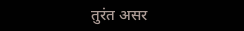तुरंत असर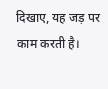दिखाए, यह जड़ पर काम करती है।